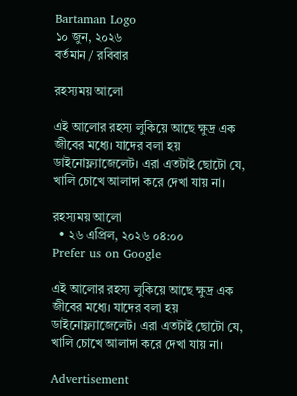Bartaman Logo
১০ জুন, ২০২৬
বর্তমান / রবিবার

রহস্যময় আলো

এই আলোর রহস্য লুকিয়ে আছে ক্ষুদ্র এক জীবের মধ্যে। যাদের বলা হয় ডাইনোফ্ল্যাজেলেট। এরা এতটাই ছোটো যে, খালি চোখে আলাদা করে দেখা যায় না।

রহস্যময় আলো
  • ২৬ এপ্রিল, ২০২৬ ০৪:০০
Prefer us on Google

এই আলোর রহস্য লুকিয়ে আছে ক্ষুদ্র এক জীবের মধ্যে। যাদের বলা হয় ডাইনোফ্ল্যাজেলেট। এরা এতটাই ছোটো যে, খালি চোখে আলাদা করে দেখা যায় না।

Advertisement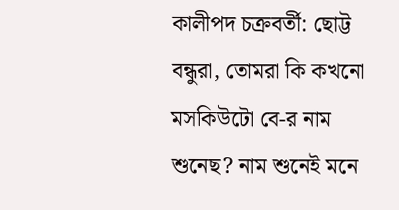কালীপদ চক্রবর্তী: ছোট্ট বন্ধুরা, তোমরা কি কখনো মসকিউটো বে-র নাম শুনেছ? নাম শুনেই মনে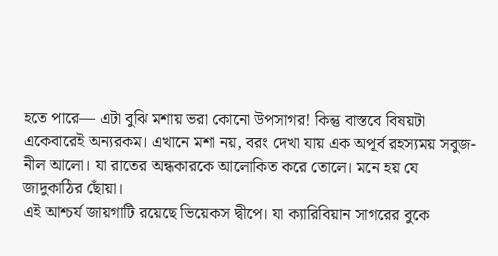হতে পারে— এটা বুঝি মশায় ভরা কোনো উপসাগর! কিন্তু বাস্তবে বিষয়টা একেবারেই অন্যরকম। এখানে মশা নয়, বরং দেখা যায় এক অপূর্ব রহস্যময় সবুজ-নীল আলো। যা রাতের অন্ধকারকে আলোকিত করে তোলে। মনে হয় যে জাদুকাঠির ছোঁয়া।
এই আশ্চর্য জায়গাটি রয়েছে ভিয়েকস দ্বীপে। যা ক্যারিবিয়ান সাগরের বুকে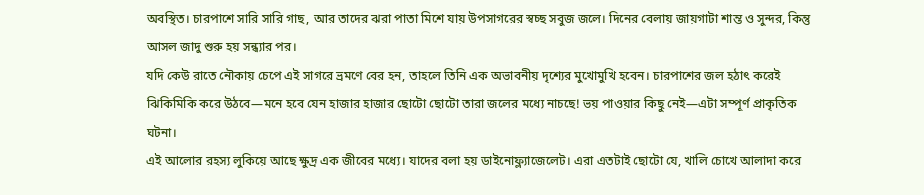অবস্থিত। চারপাশে সারি সারি গাছ, আর তাদের ঝরা পাতা মিশে যায় উপসাগরের স্বচ্ছ সবুজ জলে। দিনের বেলায় জায়গাটা শান্ত ও সুন্দর, কিন্তু আসল জাদু শুরু হয় সন্ধ্যার পর।
যদি কেউ রাতে নৌকায় চেপে এই সাগরে ভ্রমণে বের হন, তাহলে তিনি এক অভাবনীয় দৃশ্যের মুখোমুখি হবেন। চারপাশের জল হঠাৎ করেই ঝিকিমিকি করে উঠবে—মনে হবে যেন হাজার হাজার ছোটো ছোটো তারা জলের মধ্যে নাচছে! ভয় পাওয়ার কিছু নেই—এটা সম্পূর্ণ প্রাকৃতিক ঘটনা।
এই আলোর রহস্য লুকিয়ে আছে ক্ষুদ্র এক জীবের মধ্যে। যাদের বলা হয় ডাইনোফ্ল্যাজেলেট। এরা এতটাই ছোটো যে, খালি চোখে আলাদা করে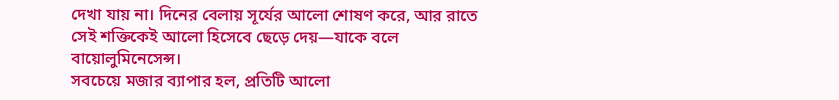দেখা যায় না। দিনের বেলায় সূর্যের আলো শোষণ করে, আর রাতে সেই শক্তিকেই আলো হিসেবে ছেড়ে দেয়—যাকে বলে বায়োলুমিনেসেন্স।
সবচেয়ে মজার ব্যাপার হল, প্রতিটি আলো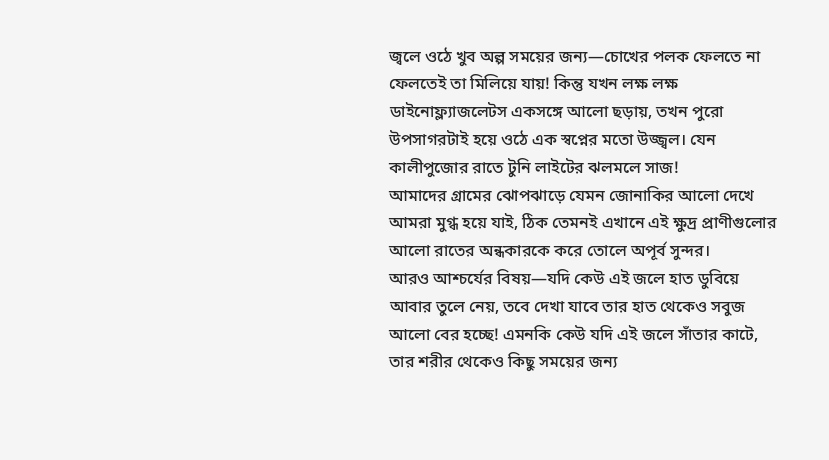জ্বলে ওঠে খুব অল্প সময়ের জন্য—চোখের পলক ফেলতে না ফেলতেই তা মিলিয়ে যায়! কিন্তু যখন লক্ষ লক্ষ ডাইনোফ্ল্যাজলেটস একসঙ্গে আলো ছড়ায়, তখন পুরো উপসাগরটাই হয়ে ওঠে এক স্বপ্নের মতো উজ্জ্বল। যেন কালীপুজোর রাতে টুনি লাইটের ঝলমলে সাজ!
আমাদের গ্রামের ঝোপঝাড়ে যেমন জোনাকির আলো দেখে আমরা মুগ্ধ হয়ে যাই, ঠিক তেমনই এখানে এই ক্ষুদ্র প্রাণীগুলোর আলো রাতের অন্ধকারকে করে তোলে অপূর্ব সুন্দর।
আরও আশ্চর্যের বিষয়—যদি কেউ এই জলে হাত ডুবিয়ে আবার তুলে নেয়, তবে দেখা যাবে তার হাত থেকেও সবুজ আলো বের হচ্ছে! এমনকি কেউ যদি এই জলে সাঁতার কাটে, তার শরীর থেকেও কিছু সময়ের জন্য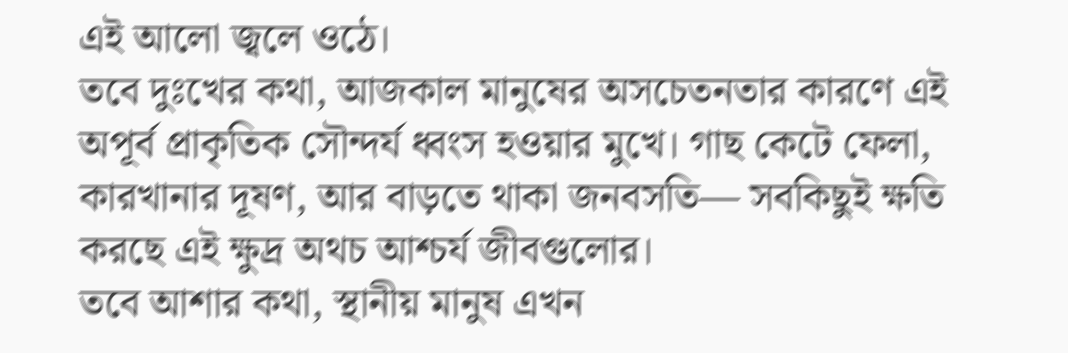এই আলো জ্বলে ওঠে।
তবে দুঃখের কথা, আজকাল মানুষের অসচেতনতার কারণে এই অপূর্ব প্রাকৃতিক সৌন্দর্য ধ্বংস হওয়ার মুখে। গাছ কেটে ফেলা, কারখানার দূষণ, আর বাড়তে থাকা জনবসতি— সবকিছুই ক্ষতি করছে এই ক্ষুদ্র অথচ আশ্চর্য জীবগুলোর।
তবে আশার কথা, স্থানীয় মানুষ এখন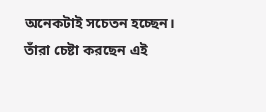অনেকটাই সচেতন হচ্ছেন। তাঁরা চেষ্টা করছেন এই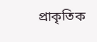প্রাকৃতিক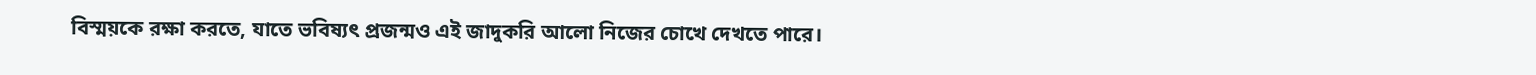বিস্ময়কে রক্ষা করতে, যাতে ভবিষ্যৎ প্রজন্মও এই জাদুকরি আলো নিজের চোখে দেখতে পারে।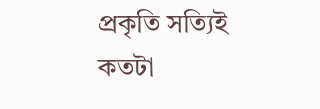প্রকৃতি সত্যিই কতটা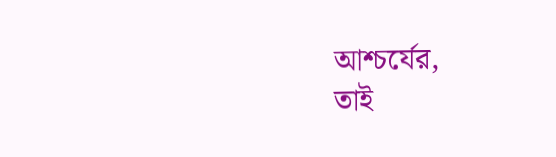আশ্চর্যের,
তাই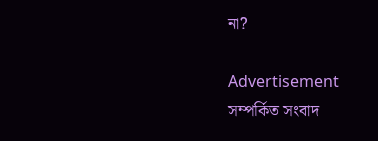না?

Advertisement
সম্পর্কিত সংবাদ